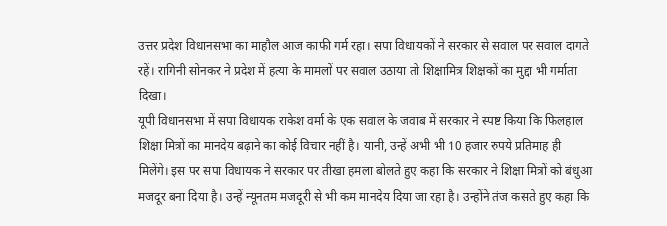उत्तर प्रदेश विधानसभा का माहौल आज काफी गर्म रहा। सपा विधायकों ने सरकार से सवाल पर सवाल दागते रहें। रागिनी सोनकर ने प्रदेश में हत्या के मामलों पर सवाल उठाया तो शिक्षामित्र शिक्षकों का मुद्दा भी गर्माता दिखा।
यूपी विधानसभा में सपा विधायक राकेश वर्मा के एक सवाल के जवाब में सरकार ने स्पष्ट किया कि फिलहाल शिक्षा मित्रों का मानदेय बढ़ाने का कोई विचार नहीं है। यानी, उन्हें अभी भी 10 हजार रुपये प्रतिमाह ही मिलेंगे। इस पर सपा विधायक ने सरकार पर तीखा हमला बोलते हुए कहा कि सरकार ने शिक्षा मित्रों को बंधुआ मजदूर बना दिया है। उन्हें न्यूनतम मजदूरी से भी कम मानदेय दिया जा रहा है। उन्होंने तंज कसते हुए कहा कि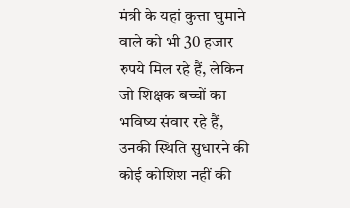मंत्री के यहां कुत्ता घुमाने वाले को भी 30 हजार रुपये मिल रहे हैं, लेकिन जो शिक्षक बच्चों का भविष्य संवार रहे हैं, उनकी स्थिति सुधारने की कोई कोशिश नहीं की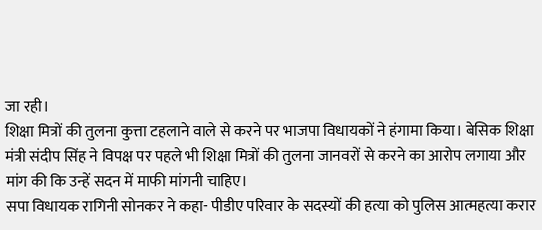जा रही।
शिक्षा मित्रों की तुलना कुत्ता टहलाने वाले से करने पर भाजपा विधायकों ने हंगामा किया। बेसिक शिक्षा मंत्री संदीप सिंह ने विपक्ष पर पहले भी शिक्षा मित्रों की तुलना जानवरों से करने का आरोप लगाया और मांग की कि उन्हें सदन में माफी मांगनी चाहिए।
सपा विधायक रागिनी सोनकर ने कहा- पीडीए परिवार के सदस्यों की हत्या को पुलिस आत्महत्या करार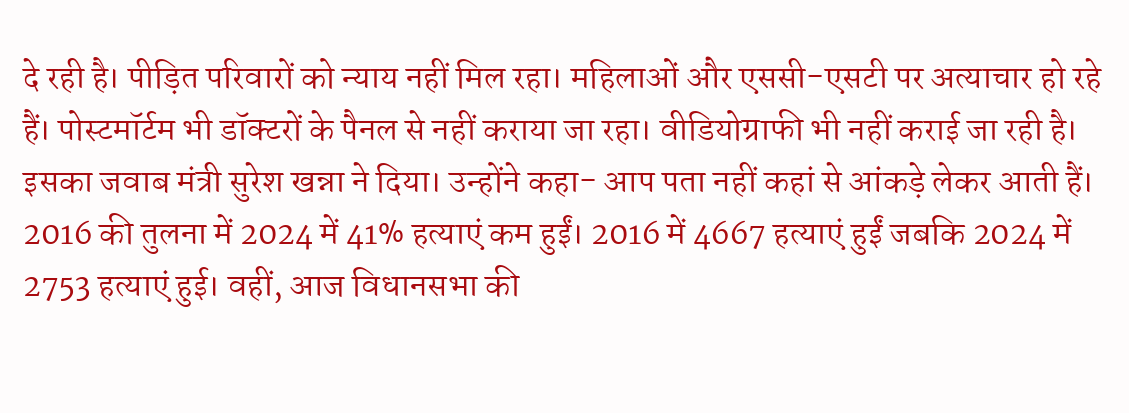दे रही है। पीड़ित परिवारों को न्याय नहीं मिल रहा। महिलाओं और एससी-एसटी पर अत्याचार हो रहे हैं। पोस्टमॉर्टम भी डॉक्टरों के पैनल से नहीं कराया जा रहा। वीडियोग्राफी भी नहीं कराई जा रही है।
इसका जवाब मंत्री सुरेश खन्ना ने दिया। उन्होंने कहा- आप पता नहीं कहां से आंकड़े लेकर आती हैं। 2016 की तुलना में 2024 में 41% हत्याएं कम हुईं। 2016 में 4667 हत्याएं हुईं जबकि 2024 में 2753 हत्याएं हुई। वहीं, आज विधानसभा की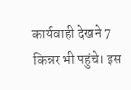कार्यवाही देखने 7 किन्नर भी पहुंचे। इस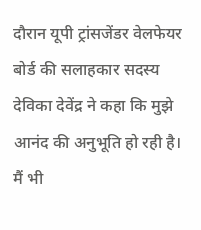दौरान यूपी ट्रांसजेंडर वेलफेयर बोर्ड की सलाहकार सदस्य देविका देवेंद्र ने कहा कि मुझे आनंद की अनुभूति हो रही है। मैं भी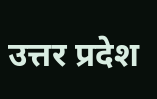उत्तर प्रदेश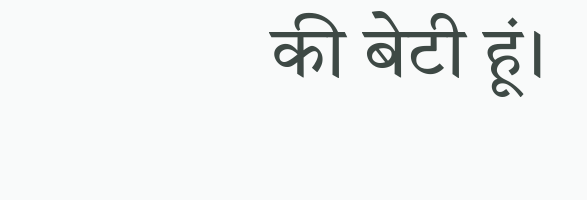की बेटी हूं।